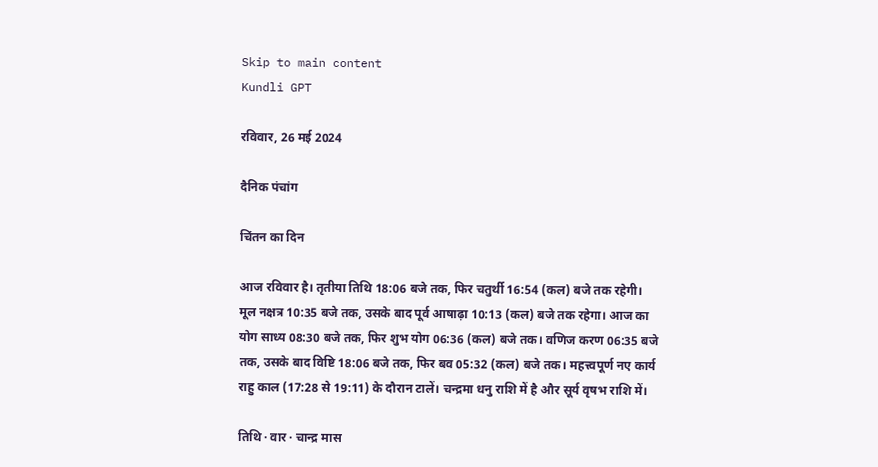Skip to main content
Kundli GPT

रविवार, 26 मई 2024

दैनिक पंचांग

चिंतन का दिन

आज रविवार है। तृतीया तिथि 18:06 बजे तक, फिर चतुर्थी 16:54 (कल) बजे तक रहेगी। मूल नक्षत्र 10:35 बजे तक, उसके बाद पूर्व आषाढ़ा 10:13 (कल) बजे तक रहेगा। आज का योग साध्य 08:30 बजे तक, फिर शुभ योग 06:36 (कल) बजे तक। वणिज करण 06:35 बजे तक, उसके बाद विष्टि 18:06 बजे तक, फिर बव 05:32 (कल) बजे तक। महत्त्वपूर्ण नए कार्य राहु काल (17:28 से 19:11) के दौरान टालें। चन्द्रमा धनु राशि में है और सूर्य वृषभ राशि में।

तिथि · वार · चान्द्र मास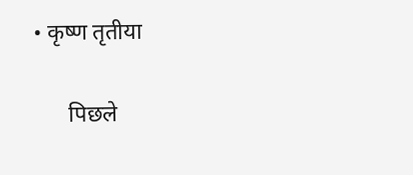• कृष्ण तृतीया

      पिछले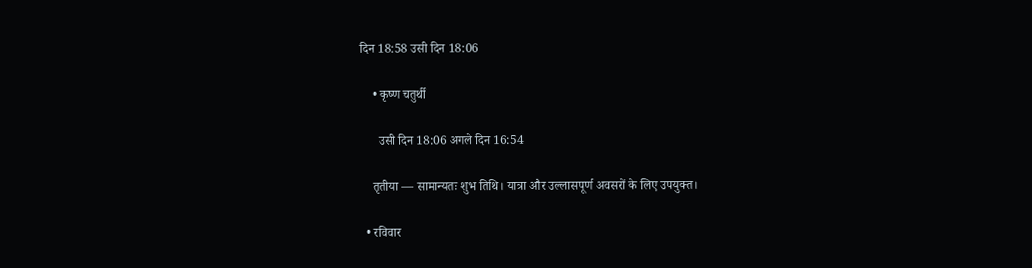दिन 18:58 उसी दिन 18:06

    • कृष्ण चतुर्थी

      उसी दिन 18:06 अगले दिन 16:54

    तृतीया — सामान्यतः शुभ तिथि। यात्रा और उल्लासपूर्ण अवसरों के लिए उपयुक्त।

  • रविवार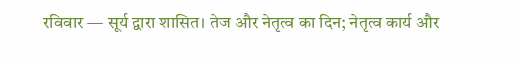रविवार — सूर्य द्वारा शासित। तेज और नेतृत्व का दिन; नेतृत्व कार्य और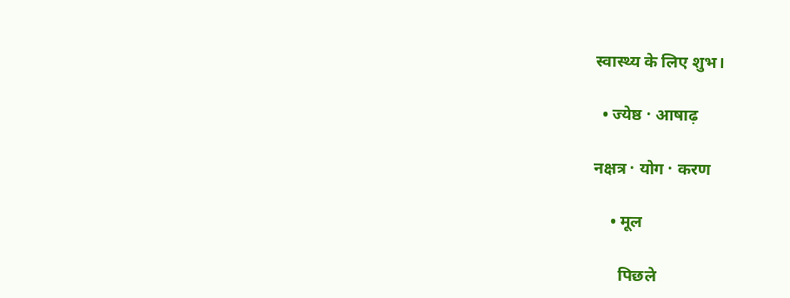स्वास्थ्य के लिए शुभ।

  • ज्येष्ठ · आषाढ़

नक्षत्र · योग · करण

    • मूल

      पिछले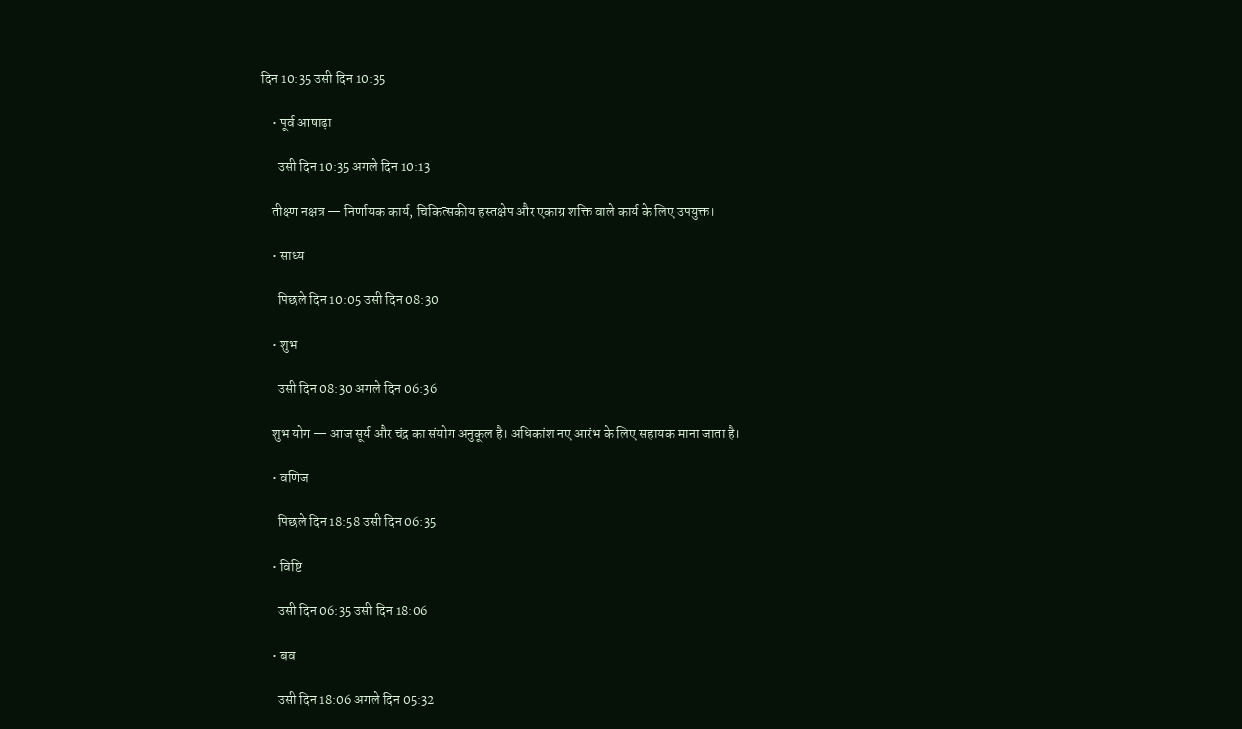दिन 10:35 उसी दिन 10:35

    • पूर्व आषाढ़ा

      उसी दिन 10:35 अगले दिन 10:13

    तीक्ष्ण नक्षत्र — निर्णायक कार्य, चिकित्सकीय हस्तक्षेप और एकाग्र शक्ति वाले कार्य के लिए उपयुक्त।

    • साध्य

      पिछले दिन 10:05 उसी दिन 08:30

    • शुभ

      उसी दिन 08:30 अगले दिन 06:36

    शुभ योग — आज सूर्य और चंद्र का संयोग अनुकूल है। अधिकांश नए आरंभ के लिए सहायक माना जाता है।

    • वणिज

      पिछले दिन 18:58 उसी दिन 06:35

    • विष्टि

      उसी दिन 06:35 उसी दिन 18:06

    • बव

      उसी दिन 18:06 अगले दिन 05:32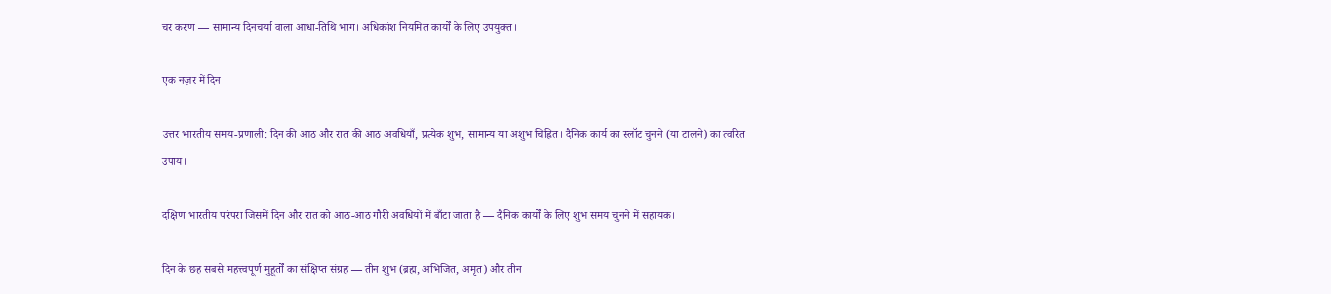चर करण — सामान्य दिनचर्या वाला आधा-तिथि भाग। अधिकांश नियमित कार्यों के लिए उपयुक्त।

एक नज़र में दिन

उत्तर भारतीय समय-प्रणाली: दिन की आठ और रात की आठ अवधियाँ, प्रत्येक शुभ, सामान्य या अशुभ चिह्नित। दैनिक कार्य का स्लॉट चुनने (या टालने) का त्वरित उपाय।

दक्षिण भारतीय परंपरा जिसमें दिन और रात को आठ-आठ गौरी अवधियों में बाँटा जाता है — दैनिक कार्यों के लिए शुभ समय चुनने में सहायक।

दिन के छह सबसे महत्त्वपूर्ण मुहूर्तों का संक्षिप्त संग्रह — तीन शुभ (ब्रह्म, अभिजित, अमृत) और तीन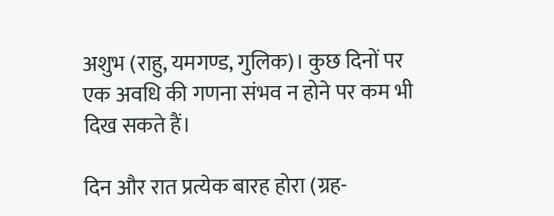अशुभ (राहु, यमगण्ड, गुलिक)। कुछ दिनों पर एक अवधि की गणना संभव न होने पर कम भी दिख सकते हैं।

दिन और रात प्रत्येक बारह होरा (ग्रह-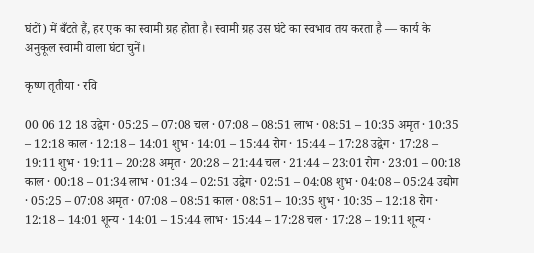घंटों) में बँटते हैं, हर एक का स्वामी ग्रह होता है। स्वामी ग्रह उस घंटे का स्वभाव तय करता है — कार्य के अनुकूल स्वामी वाला घंटा चुनें।

कृष्ण तृतीया · रवि

00 06 12 18 उद्वेग · 05:25 – 07:08 चल · 07:08 – 08:51 लाभ · 08:51 – 10:35 अमृत · 10:35 – 12:18 काल · 12:18 – 14:01 शुभ · 14:01 – 15:44 रोग · 15:44 – 17:28 उद्वेग · 17:28 – 19:11 शुभ · 19:11 – 20:28 अमृत · 20:28 – 21:44 चल · 21:44 – 23:01 रोग · 23:01 – 00:18 काल · 00:18 – 01:34 लाभ · 01:34 – 02:51 उद्वेग · 02:51 – 04:08 शुभ · 04:08 – 05:24 उद्योग · 05:25 – 07:08 अमृत · 07:08 – 08:51 काल · 08:51 – 10:35 शुभ · 10:35 – 12:18 रोग · 12:18 – 14:01 शून्य · 14:01 – 15:44 लाभ · 15:44 – 17:28 चल · 17:28 – 19:11 शून्य ·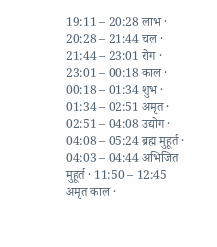19:11 – 20:28 लाभ · 20:28 – 21:44 चल · 21:44 – 23:01 रोग · 23:01 – 00:18 काल · 00:18 – 01:34 शुभ · 01:34 – 02:51 अमृत · 02:51 – 04:08 उद्योग · 04:08 – 05:24 ब्रह्म मुहूर्त · 04:03 – 04:44 अभिजित मुहूर्त · 11:50 – 12:45 अमृत काल ·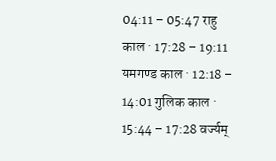04:11 – 05:47 राहु काल · 17:28 – 19:11 यमगण्ड काल · 12:18 – 14:01 गुलिक काल · 15:44 – 17:28 वर्ज्यम्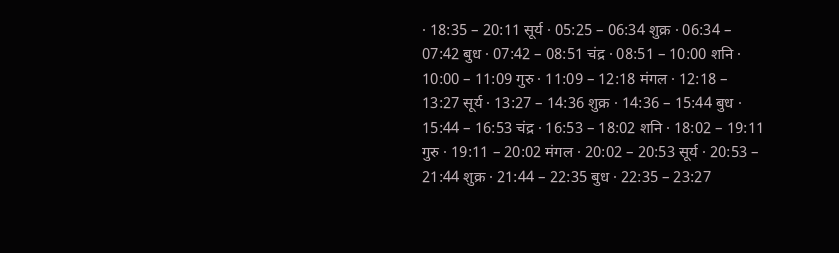· 18:35 – 20:11 सूर्य · 05:25 – 06:34 शुक्र · 06:34 – 07:42 बुध · 07:42 – 08:51 चंद्र · 08:51 – 10:00 शनि · 10:00 – 11:09 गुरु · 11:09 – 12:18 मंगल · 12:18 – 13:27 सूर्य · 13:27 – 14:36 शुक्र · 14:36 – 15:44 बुध · 15:44 – 16:53 चंद्र · 16:53 – 18:02 शनि · 18:02 – 19:11 गुरु · 19:11 – 20:02 मंगल · 20:02 – 20:53 सूर्य · 20:53 – 21:44 शुक्र · 21:44 – 22:35 बुध · 22:35 – 23:27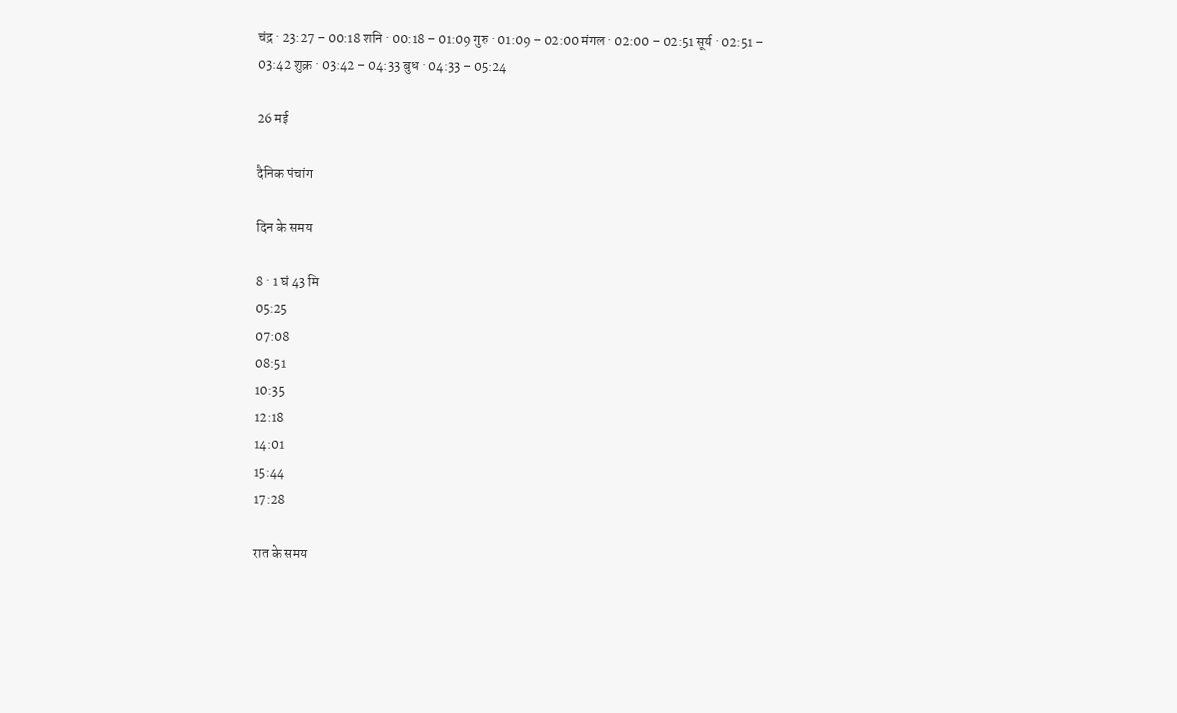चंद्र · 23:27 – 00:18 शनि · 00:18 – 01:09 गुरु · 01:09 – 02:00 मंगल · 02:00 – 02:51 सूर्य · 02:51 – 03:42 शुक्र · 03:42 – 04:33 बुध · 04:33 – 05:24

26 मई

दैनिक पंचांग

दिन के समय

8 · 1 घं 43 मि
05:25
07:08
08:51
10:35
12:18
14:01
15:44
17:28

रात के समय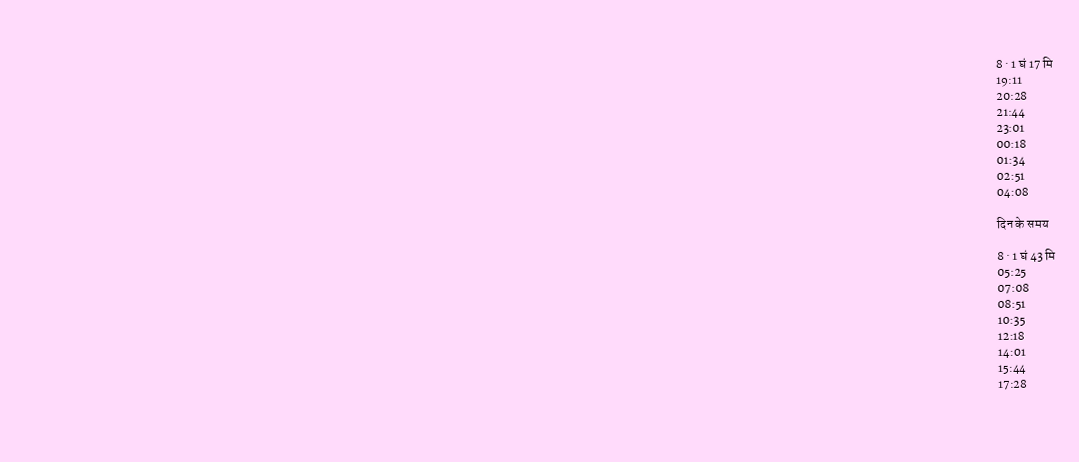8 · 1 घं 17 मि
19:11
20:28
21:44
23:01
00:18
01:34
02:51
04:08

दिन के समय

8 · 1 घं 43 मि
05:25
07:08
08:51
10:35
12:18
14:01
15:44
17:28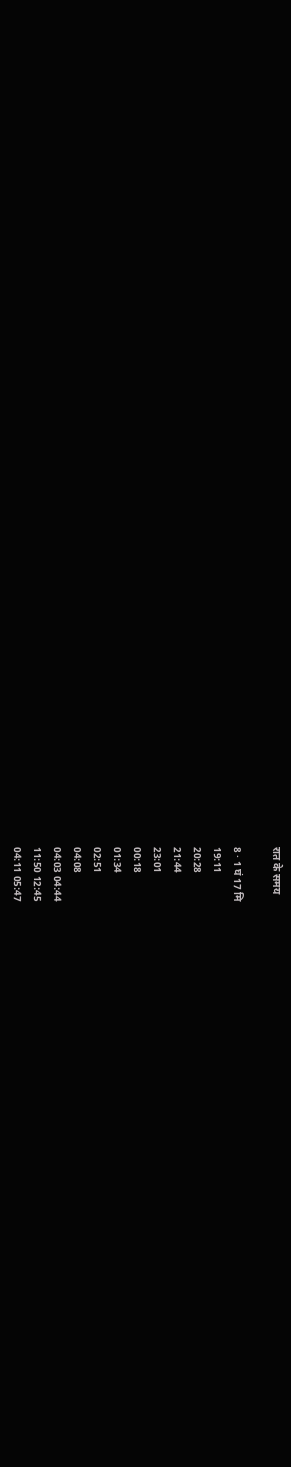रात के समय

8 · 1 घं 17 मि
19:11
20:28
21:44
23:01
00:18
01:34
02:51
04:08
04:03 04:44
11:50 12:45
04:11 05:47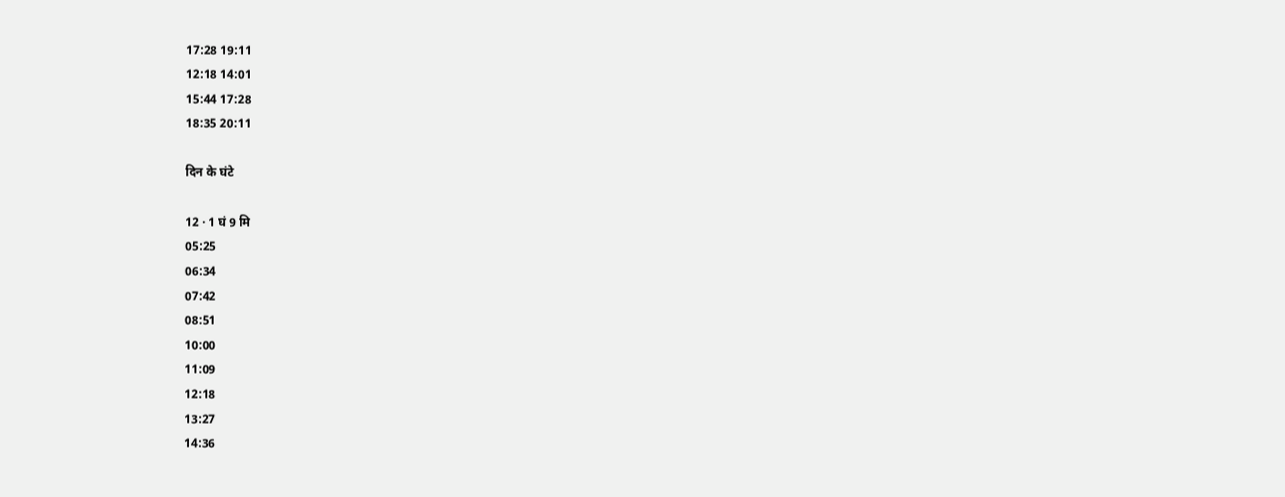17:28 19:11
12:18 14:01
15:44 17:28
18:35 20:11

दिन के घंटे

12 · 1 घं 9 मि
05:25
06:34
07:42
08:51
10:00
11:09
12:18
13:27
14:36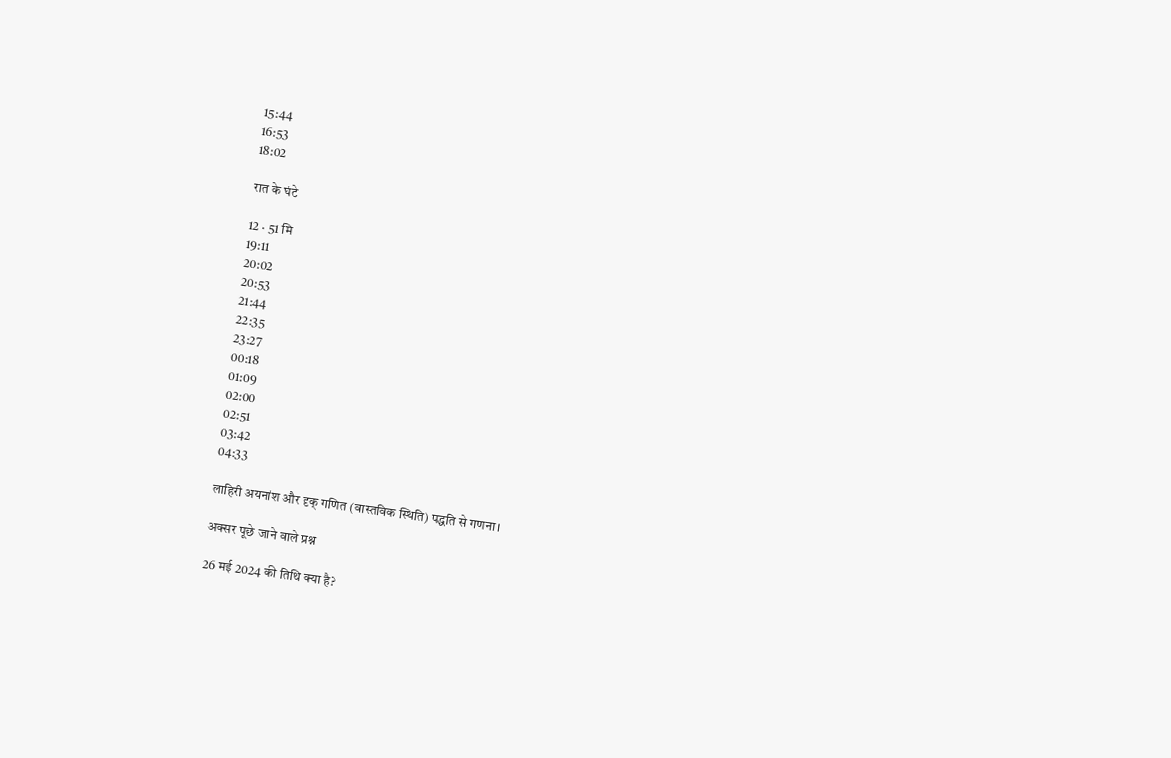15:44
16:53
18:02

रात के घंटे

12 · 51 मि
19:11
20:02
20:53
21:44
22:35
23:27
00:18
01:09
02:00
02:51
03:42
04:33

लाहिरी अयनांश और दृक् गणित (वास्तविक स्थिति) पद्धति से गणना।

अक्सर पूछे जाने वाले प्रश्न

26 मई 2024 की तिथि क्या है?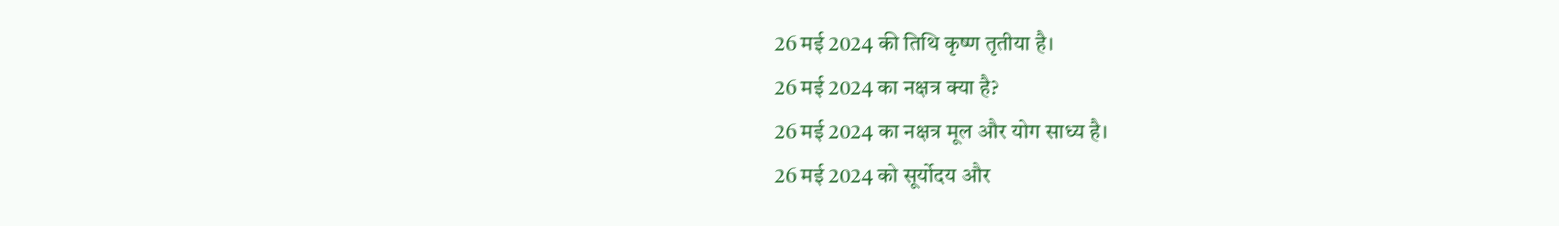26 मई 2024 की तिथि कृष्ण तृतीया है।
26 मई 2024 का नक्षत्र क्या है?
26 मई 2024 का नक्षत्र मूल और योग साध्य है।
26 मई 2024 को सूर्योदय और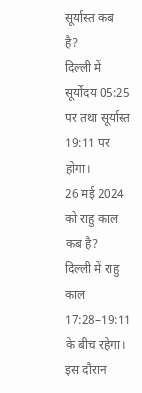सूर्यास्त कब है?
दिल्ली में सूर्योदय 05:25 पर तथा सूर्यास्त 19:11 पर होगा।
26 मई 2024 को राहु काल कब है?
दिल्ली में राहु काल 17:28–19:11 के बीच रहेगा। इस दौरान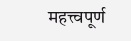महत्त्वपूर्ण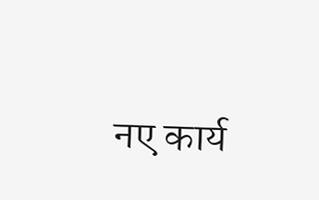नए कार्य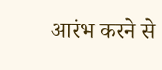आरंभ करने से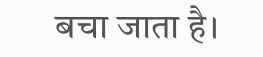बचा जाता है।